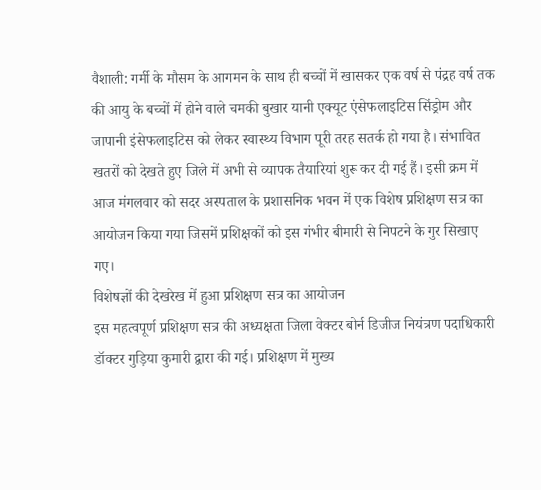वैशाली: गर्मी के मौसम के आगमन के साथ ही बच्चों में खासकर एक वर्ष से पंद्रह वर्ष तक की आयु के बच्चों में होने वाले चमकी बुखार यानी एक्यूट एंसेफलाइटिस सिंड्रोम और जापानी इंसेफलाइटिस को लेकर स्वास्थ्य विभाग पूरी तरह सतर्क हो गया है। संभावित खतरों को देखते हुए जिले में अभी से व्यापक तैयारियां शुरू कर दी गई हैं। इसी क्रम में आज मंगलवार को सदर अस्पताल के प्रशासनिक भवन में एक विशेष प्रशिक्षण सत्र का आयोजन किया गया जिसमें प्रशिक्षकों को इस गंभीर बीमारी से निपटने के गुर सिखाए गए।
विशेषज्ञों की देखरेख में हुआ प्रशिक्षण सत्र का आयोजन
इस महत्वपूर्ण प्रशिक्षण सत्र की अध्यक्षता जिला वेक्टर बोर्न डिजीज नियंत्रण पदाधिकारी डॉक्टर गुड़िया कुमारी द्वारा की गई। प्रशिक्षण में मुख्य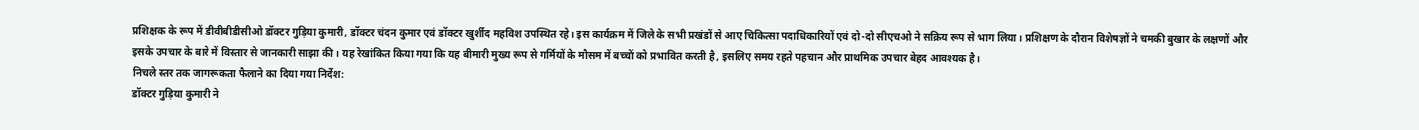प्रशिक्षक के रूप में डीवीबीडीसीओ डॉक्टर गुड़िया कुमारी, डॉक्टर चंदन कुमार एवं डॉक्टर खुर्शीद महविश उपस्थित रहे। इस कार्यक्रम में जिले के सभी प्रखंडों से आए चिकित्सा पदाधिकारियों एवं दो-दो सीएचओ ने सक्रिय रूप से भाग लिया। प्रशिक्षण के दौरान विशेषज्ञों ने चमकी बुखार के लक्षणों और इसके उपचार के बारे में विस्तार से जानकारी साझा की। यह रेखांकित किया गया कि यह बीमारी मुख्य रूप से गर्मियों के मौसम में बच्चों को प्रभावित करती है, इसलिए समय रहते पहचान और प्राथमिक उपचार बेहद आवश्यक है।
निचले स्तर तक जागरूकता फैलाने का दिया गया निर्देश:
डॉक्टर गुड़िया कुमारी ने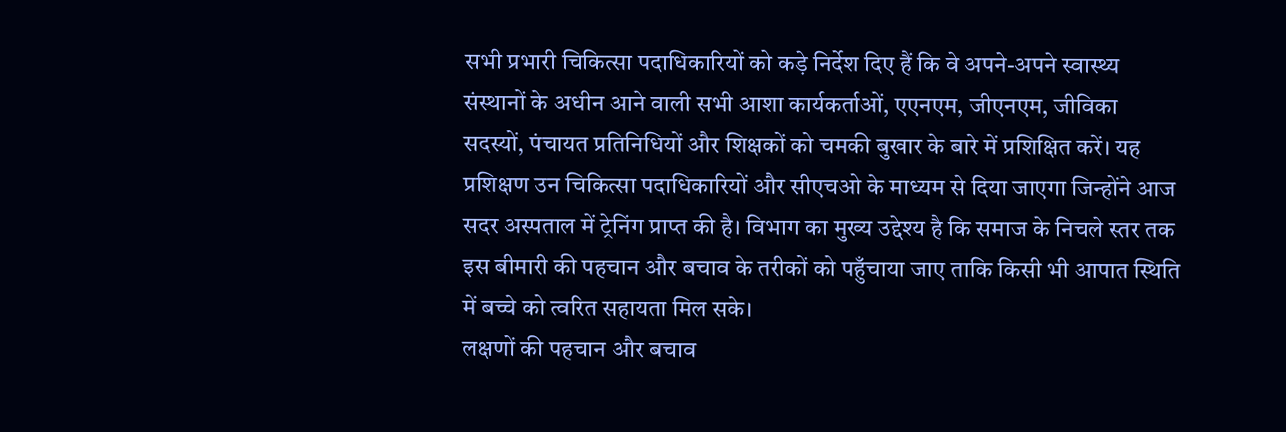सभी प्रभारी चिकित्सा पदाधिकारियों को कड़े निर्देश दिए हैं कि वे अपने-अपने स्वास्थ्य संस्थानों के अधीन आने वाली सभी आशा कार्यकर्ताओं, एएनएम, जीएनएम, जीविका सदस्यों, पंचायत प्रतिनिधियों और शिक्षकों को चमकी बुखार के बारे में प्रशिक्षित करें। यह प्रशिक्षण उन चिकित्सा पदाधिकारियों और सीएचओ के माध्यम से दिया जाएगा जिन्होंने आज सदर अस्पताल में ट्रेनिंग प्राप्त की है। विभाग का मुख्य उद्देश्य है कि समाज के निचले स्तर तक इस बीमारी की पहचान और बचाव के तरीकों को पहुँचाया जाए ताकि किसी भी आपात स्थिति में बच्चे को त्वरित सहायता मिल सके।
लक्षणों की पहचान और बचाव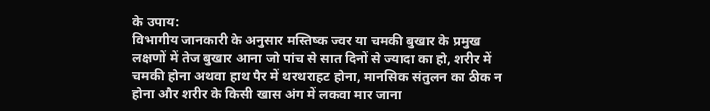के उपाय:
विभागीय जानकारी के अनुसार मस्तिष्क ज्वर या चमकी बुखार के प्रमुख लक्षणों में तेज बुखार आना जो पांच से सात दिनों से ज्यादा का हो, शरीर में चमकी होना अथवा हाथ पैर में थरथराहट होना, मानसिक संतुलन का ठीक न होना और शरीर के किसी खास अंग में लकवा मार जाना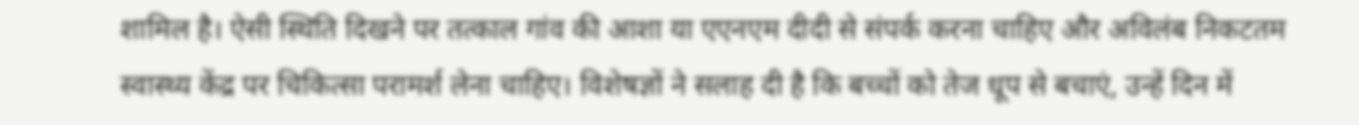शामिल है। ऐसी स्थिति दिखने पर तत्काल गांव की आशा या एएनएम दीदी से संपर्क करना चाहिए और अविलंब निकटतम स्वास्थ्य केंद्र पर चिकित्सा परामर्श लेना चाहिए। विशेषज्ञों ने सलाह दी है कि बच्चों को तेज धूप से बचाएं, उन्हें दिन में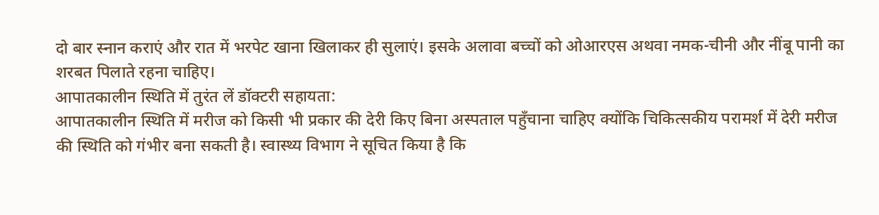दो बार स्नान कराएं और रात में भरपेट खाना खिलाकर ही सुलाएं। इसके अलावा बच्चों को ओआरएस अथवा नमक-चीनी और नींबू पानी का शरबत पिलाते रहना चाहिए।
आपातकालीन स्थिति में तुरंत लें डॉक्टरी सहायता:
आपातकालीन स्थिति में मरीज को किसी भी प्रकार की देरी किए बिना अस्पताल पहुँचाना चाहिए क्योंकि चिकित्सकीय परामर्श में देरी मरीज की स्थिति को गंभीर बना सकती है। स्वास्थ्य विभाग ने सूचित किया है कि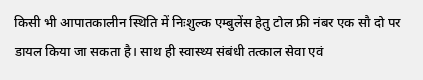किसी भी आपातकालीन स्थिति में निःशुल्क एम्बुलेंस हेतु टोल फ्री नंबर एक सौ दो पर डायल किया जा सकता है। साथ ही स्वास्थ्य संबंधी तत्काल सेवा एवं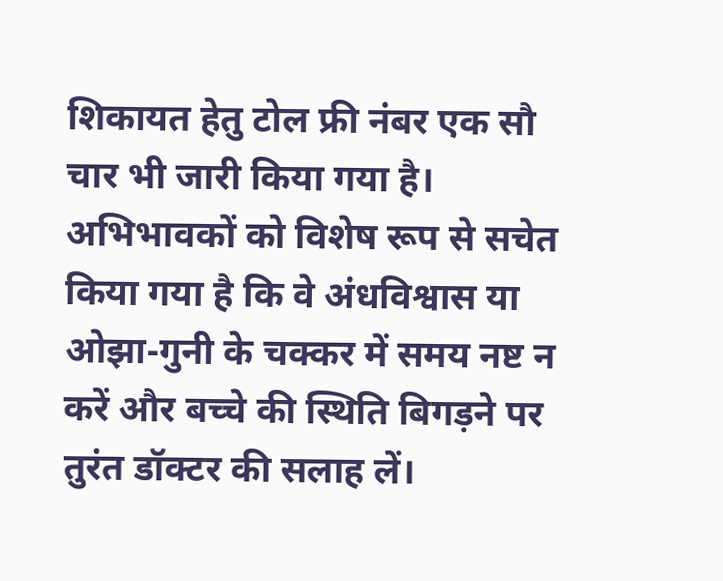शिकायत हेतु टोल फ्री नंबर एक सौ चार भी जारी किया गया है। अभिभावकों को विशेष रूप से सचेत किया गया है कि वे अंधविश्वास या ओझा-गुनी के चक्कर में समय नष्ट न करें और बच्चे की स्थिति बिगड़ने पर तुरंत डॉक्टर की सलाह लें।